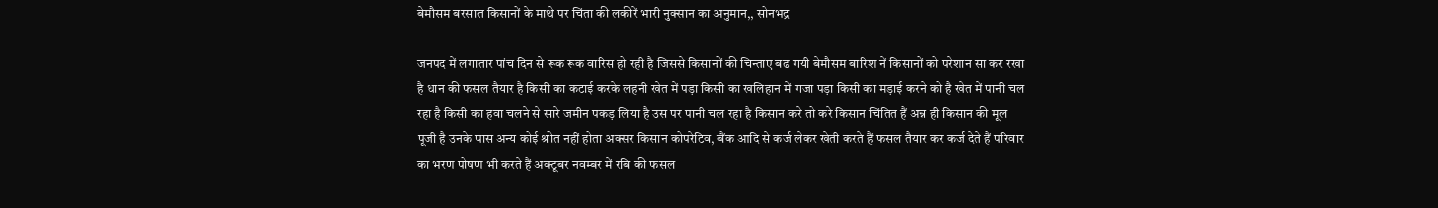बेमौसम बरसात किसानों के माथे पर चिंता की लकीरें भारी नुक्सान का अनुमान,, सोनभद्र

जनपद में लगातार पांच दिन से रूक रूक वारिस हो रही है जिससे किसानों की चिन्ताए बढ गयी बेमौसम बारिश नें किसानों को परेशान सा कर रखा है धान की फसल तैयार है किसी का कटाई करके लहनी खेत में पड़ा किसी का खलिहान में गजा पड़ा किसी का मड़ाई करने को है खेत में पानी चल रहा है किसी का हवा चलने से सारे जमीन पकड़ लिया है उस पर पानी चल रहा है किसान करे तो करे किसान चिंतित हैं अन्न ही किसान की मूल पूजी है उनके पास अन्य कोई श्रोत नहीं होता अक्सर किसान कोपरेटिव, बैंक आदि से कर्ज लेकर खेती करते हैं फसल तैयार कर कर्ज देते हैं परिवार का भरण पोषण भी करते हैं अक्टूबर नवम्बर में रबि की फसल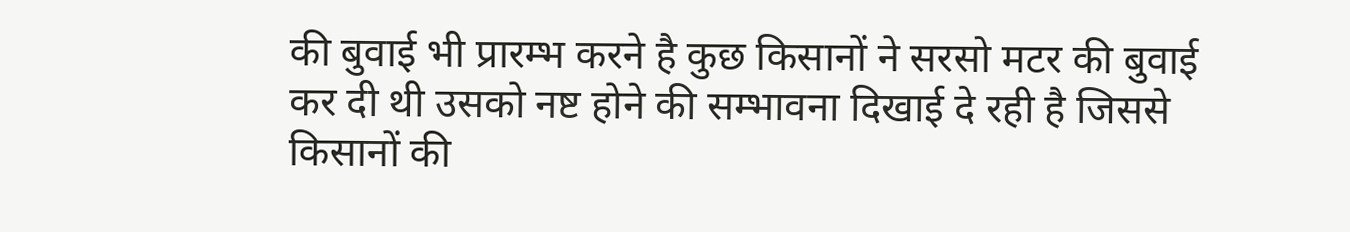की बुवाई भी प्रारम्भ करने है कुछ किसानों ने सरसो मटर की बुवाई कर दी थी उसको नष्ट होने की सम्भावना दिखाई दे रही है जिससे किसानों की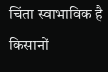चिंता स्वाभाविक है किसानों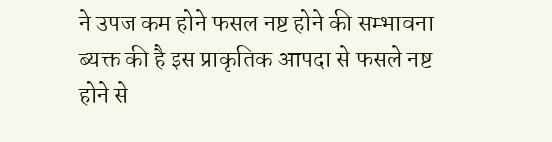ने उपज कम होने फसल नष्ट होने की सम्भावना ब्यक्त की है इस प्राकृतिक आपदा से फसले नष्ट होने से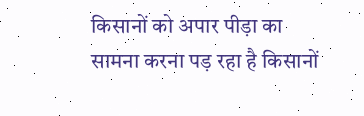किसानों को अपार पीड़ा का सामना करना पड़ रहा है किसानों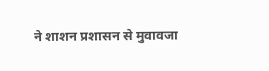ने शाशन प्रशासन से मुवावजा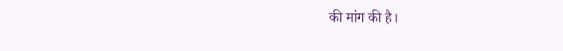की मांग की है।